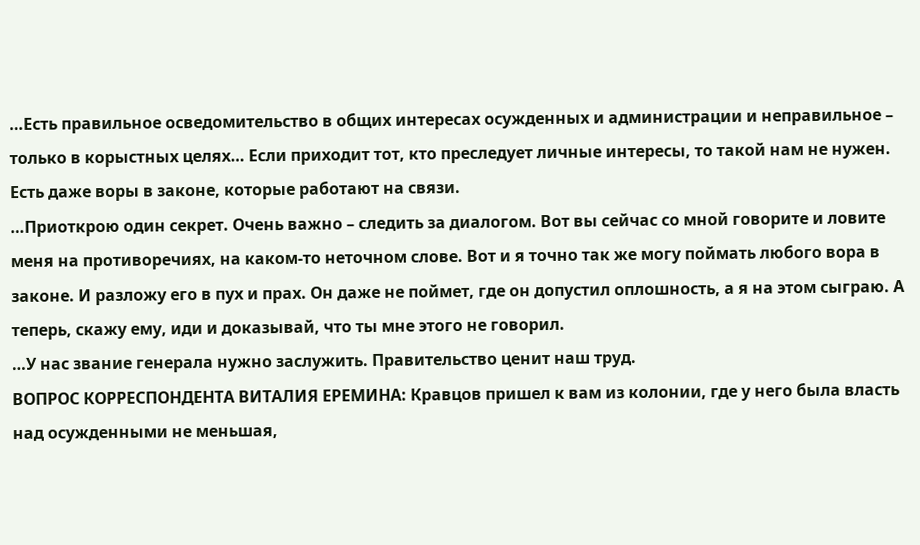…Есть правильное осведомительство в общих интересах осужденных и администрации и неправильное – только в корыстных целях… Если приходит тот, кто преследует личные интересы, то такой нам не нужен. Есть даже воры в законе, которые работают на связи.
…Приоткрою один секрет. Очень важно – следить за диалогом. Вот вы сейчас со мной говорите и ловите меня на противоречиях, на каком-то неточном слове. Вот и я точно так же могу поймать любого вора в законе. И разложу его в пух и прах. Он даже не поймет, где он допустил оплошность, а я на этом сыграю. А теперь, скажу ему, иди и доказывай, что ты мне этого не говорил.
…У нас звание генерала нужно заслужить. Правительство ценит наш труд.
ВОПРОС КОРРЕСПОНДЕНТА ВИТАЛИЯ ЕРЕМИНА: Кравцов пришел к вам из колонии, где у него была власть над осужденными не меньшая,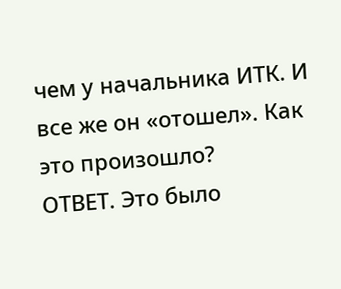чем у начальника ИТК. И все же он «отошел». Как это произошло?
ОТВЕТ. Это было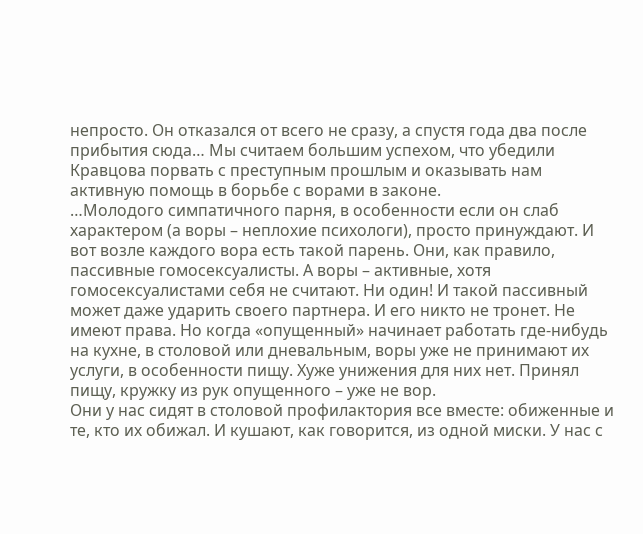непросто. Он отказался от всего не сразу, а спустя года два после прибытия сюда… Мы считаем большим успехом, что убедили Кравцова порвать с преступным прошлым и оказывать нам активную помощь в борьбе с ворами в законе.
…Молодого симпатичного парня, в особенности если он слаб характером (а воры – неплохие психологи), просто принуждают. И вот возле каждого вора есть такой парень. Они, как правило, пассивные гомосексуалисты. А воры – активные, хотя гомосексуалистами себя не считают. Ни один! И такой пассивный может даже ударить своего партнера. И его никто не тронет. Не имеют права. Но когда «опущенный» начинает работать где-нибудь на кухне, в столовой или дневальным, воры уже не принимают их услуги, в особенности пищу. Хуже унижения для них нет. Принял пищу, кружку из рук опущенного – уже не вор.
Они у нас сидят в столовой профилактория все вместе: обиженные и те, кто их обижал. И кушают, как говорится, из одной миски. У нас с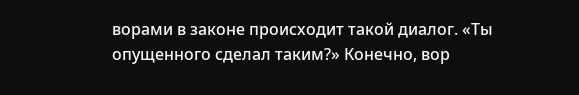ворами в законе происходит такой диалог. «Ты опущенного сделал таким?» Конечно, вор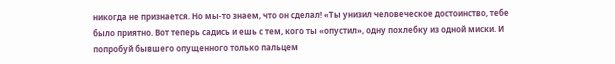никогда не признается. Но мы-то знаем, что он сделал! «Ты унизил человеческое достоинство, тебе было приятно. Вот теперь садись и ешь с тем, кого ты «опустил», одну похлебку из одной миски. И попробуй бывшего опущенного только пальцем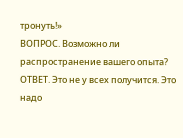тронуть!»
ВОПРОС. Возможно ли распространение вашего опыта?
ОТВЕТ. Это не у всех получится. Это надо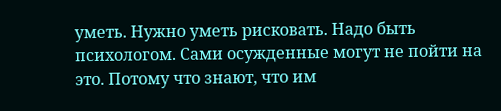уметь. Нужно уметь рисковать. Надо быть психологом. Сами осужденные могут не пойти на это. Потому что знают, что им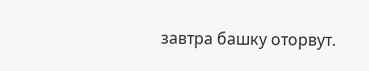завтра башку оторвут.